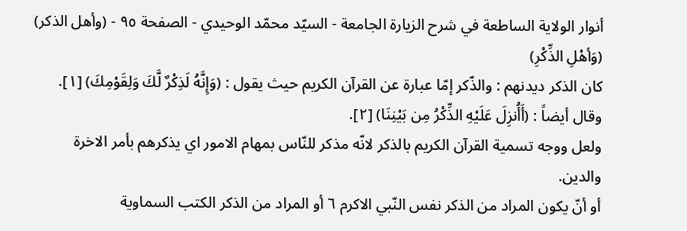أنوار الولاية الساطعة في شرح الزيارة الجامعة - السيّد محمّد الوحيدي - الصفحة ٩٥ - (وأهل الذكر)
(وَأهْلِ الذِّكْرِ)
كان الذكر ديدنهم : والذّكر إمّا عبارة عن القرآن الكريم حيث يقول : (وَإِنَّهُ لَذِكْرٌ لَّكَ وَلِقَوْمِكَ) [١].
وقال أيضاً : (أَأُنزِلَ عَلَيْهِ الذِّكْرُ مِن بَيْنِنَا) [٢].
ولعل ووجه تسمية القرآن الكريم بالذكر لانّه مذكر للنّاس بمهام الامور اي يذكرهم بأمر الاخرة والدين.
أو أنّ يكون المراد من الذكر نفس النّبي الاكرم ٦ أو المراد من الذكر الكتب السماوية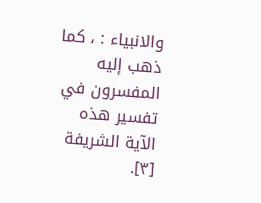والانبياء : ، كما ذهب إليه المفسرون في تفسير هذه الآية الشريفة [٣].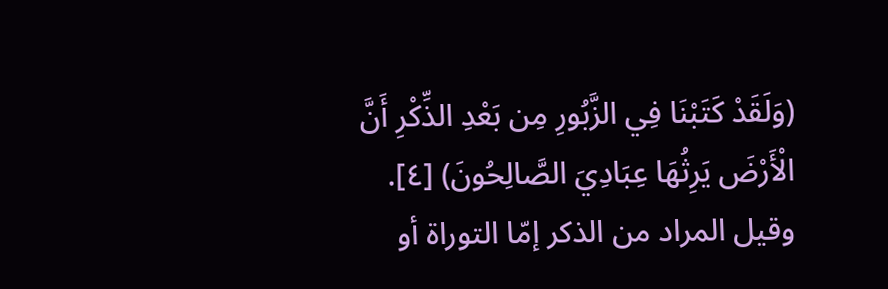(وَلَقَدْ كَتَبْنَا فِي الزَّبُورِ مِن بَعْدِ الذِّكْرِ أَنَّ الْأَرْضَ يَرِثُهَا عِبَادِيَ الصَّالِحُونَ) [٤].
وقيل المراد من الذكر إمّا التوراة أو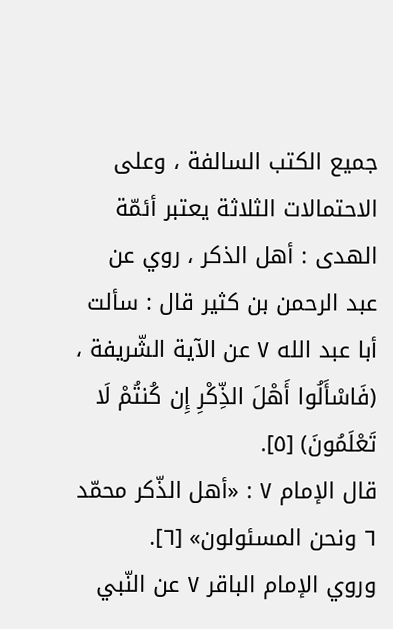جميع الكتب السالفة ، وعلى الاحتمالات الثلاثة يعتبر أئمّة الهدى : أهل الذكر ، روي عن عبد الرحمن بن كثير قال : سألت أبا عبد الله ٧ عن الآية الشّريفة ، (فَاسْأَلُوا أَهْلَ الذِّكْرِ إِن كُنتُمْ لَا تَعْلَمُونَ) [٥].
قال الإمام ٧ : «أهل الذّكر محمّد ٦ ونحن المسئولون» [٦].
وروي الإمام الباقر ٧ عن النّبي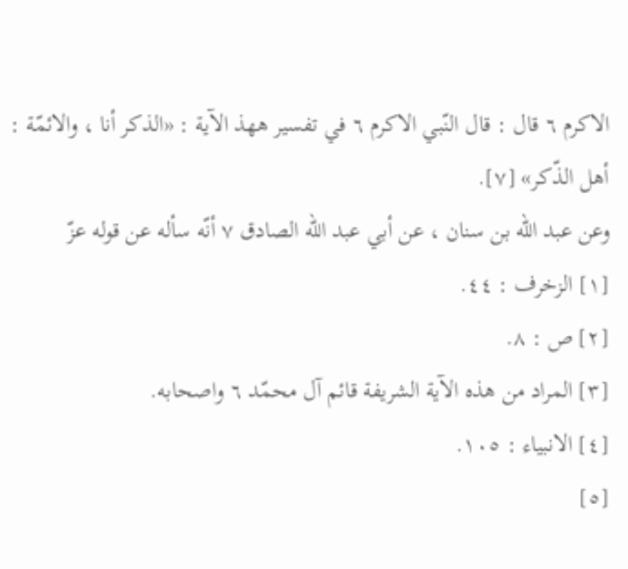الاكرم ٦ قال : قال النّبي الاكرم ٦ في تفسير ههذ الآية : «الذكر أنا ، والائمّة : أهل الذّكر» [٧].
وعن عبد الله بن سنان ، عن أبي عبد الله الصادق ٧ أنّه سأله عن قوله عزّ
[١] الزخرف : ٤٤.
[٢] ص : ٨.
[٣] المراد من هذه الآية الشريفة قائم آل محمّد ٦ واصحابه.
[٤] الانبياء : ١٠٥.
[٥]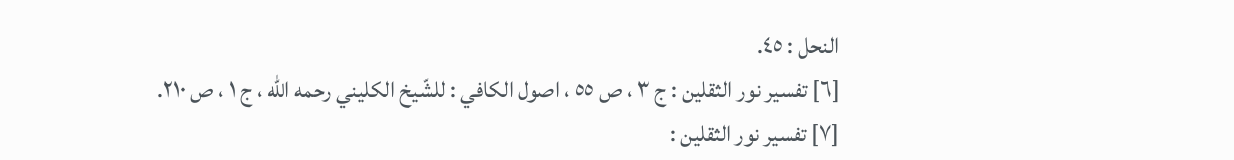النحل : ٤٥.
[٦] تفسير نور الثقلين : ج ٣ ، ص ٥٥ ، اصول الكافي : للشّيخ الكليني رحمه الله ، ج ١ ، ص ٢١٠.
[٧] تفسير نور الثقلين :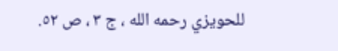للحويزي رحمه الله ، ج ٣ ، ص ٥٢.